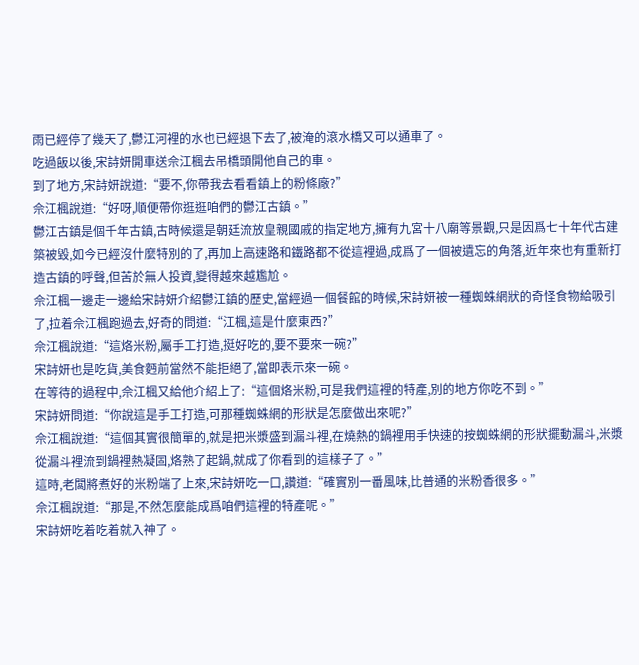雨已經停了幾天了,鬱江河裡的水也已經退下去了,被淹的滾水橋又可以通車了。
吃過飯以後,宋詩妍開車送佘江楓去吊橋頭開他自己的車。
到了地方,宋詩妍說道:“要不,你帶我去看看鎮上的粉條廠?”
佘江楓說道:“好呀,順便帶你逛逛咱們的鬱江古鎮。”
鬱江古鎮是個千年古鎮,古時候還是朝廷流放皇親國戚的指定地方,擁有九宮十八廟等景觀,只是因爲七十年代古建築被毀,如今已經沒什麼特別的了,再加上高速路和鐵路都不從這裡過,成爲了一個被遺忘的角落,近年來也有重新打造古鎮的呼聲,但苦於無人投資,變得越來越尷尬。
佘江楓一邊走一邊給宋詩妍介紹鬱江鎮的歷史,當經過一個餐館的時候,宋詩妍被一種蜘蛛網狀的奇怪食物給吸引了,拉着佘江楓跑過去,好奇的問道:“江楓,這是什麼東西?”
佘江楓說道:“這烙米粉,屬手工打造,挺好吃的,要不要來一碗?”
宋詩妍也是吃貨,美食麪前當然不能拒絕了,當即表示來一碗。
在等待的過程中,佘江楓又給他介紹上了:“這個烙米粉,可是我們這裡的特產,別的地方你吃不到。”
宋詩妍問道:“你說這是手工打造,可那種蜘蛛網的形狀是怎麼做出來呢?”
佘江楓說道:“這個其實很簡單的,就是把米漿盛到漏斗裡,在燒熱的鍋裡用手快速的按蜘蛛網的形狀擺動漏斗,米漿從漏斗裡流到鍋裡熱凝固,烙熟了起鍋,就成了你看到的這樣子了。”
這時,老闆將煮好的米粉端了上來,宋詩妍吃一口,讚道:“確實別一番風味,比普通的米粉香很多。”
佘江楓說道:“那是,不然怎麼能成爲咱們這裡的特產呢。”
宋詩妍吃着吃着就入神了。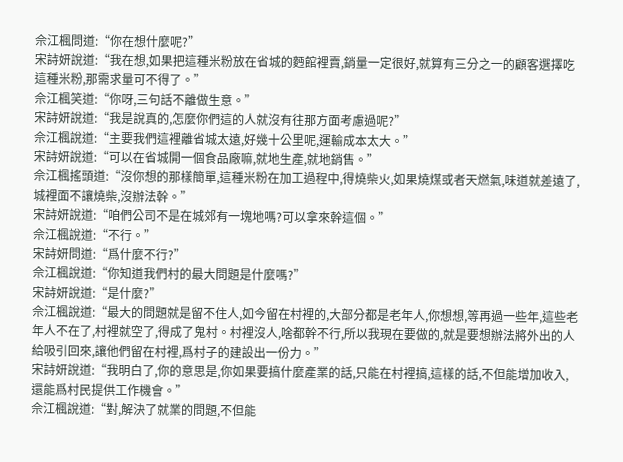佘江楓問道:“你在想什麼呢?”
宋詩妍說道:“我在想,如果把這種米粉放在省城的麪館裡賣,銷量一定很好,就算有三分之一的顧客選擇吃這種米粉,那需求量可不得了。”
佘江楓笑道:“你呀,三句話不離做生意。”
宋詩妍說道:“我是說真的,怎麼你們這的人就沒有往那方面考慮過呢?”
佘江楓說道:“主要我們這裡離省城太遠,好幾十公里呢,運輸成本太大。”
宋詩妍說道:“可以在省城開一個食品廠嘛,就地生產,就地銷售。”
佘江楓搖頭道:“沒你想的那樣簡單,這種米粉在加工過程中,得燒柴火,如果燒煤或者天燃氣,味道就差遠了,城裡面不讓燒柴,沒辦法幹。”
宋詩妍說道:“咱們公司不是在城郊有一塊地嗎?可以拿來幹這個。”
佘江楓說道:“不行。”
宋詩妍問道:“爲什麼不行?”
佘江楓說道:“你知道我們村的最大問題是什麼嗎?”
宋詩妍說道:“是什麼?”
佘江楓說道:“最大的問題就是留不住人,如今留在村裡的,大部分都是老年人,你想想,等再過一些年,這些老年人不在了,村裡就空了,得成了鬼村。村裡沒人,啥都幹不行,所以我現在要做的,就是要想辦法將外出的人給吸引回來,讓他們留在村裡,爲村子的建設出一份力。”
宋詩妍說道:“我明白了,你的意思是,你如果要搞什麼產業的話,只能在村裡搞,這樣的話,不但能增加收入,還能爲村民提供工作機會。”
佘江楓說道:“對,解決了就業的問題,不但能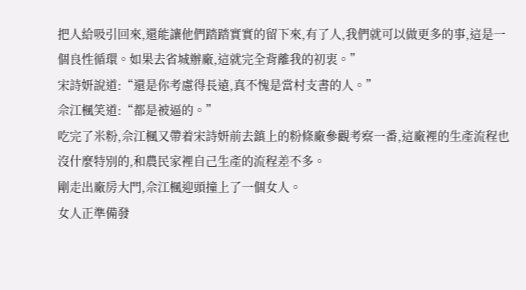把人給吸引回來,還能讓他們踏踏實實的留下來,有了人,我們就可以做更多的事,這是一個良性循環。如果去省城辦廠,這就完全背離我的初衷。”
宋詩妍說道:“還是你考慮得長遠,真不愧是當村支書的人。”
佘江楓笑道:“都是被逼的。”
吃完了米粉,佘江楓又帶着宋詩妍前去鎮上的粉條廠參觀考察一番,這廠裡的生產流程也沒什麼特別的,和農民家裡自己生產的流程差不多。
剛走出廠房大門,佘江楓迎頭撞上了一個女人。
女人正準備發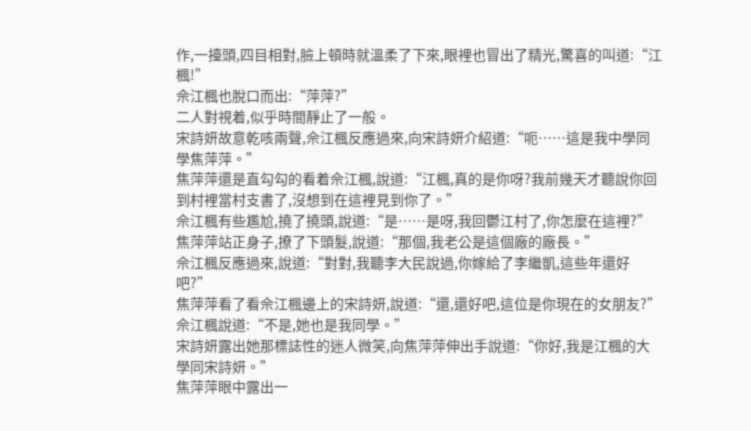作,一擡頭,四目相對,臉上頓時就溫柔了下來,眼裡也冒出了精光,驚喜的叫道:“江楓!”
佘江楓也脫口而出:“萍萍?”
二人對視着,似乎時間靜止了一般。
宋詩妍故意乾咳兩聲,佘江楓反應過來,向宋詩妍介紹道:“呃……這是我中學同學焦萍萍。”
焦萍萍還是直勾勾的看着佘江楓,說道:“江楓,真的是你呀?我前幾天才聽說你回到村裡當村支書了,沒想到在這裡見到你了。”
佘江楓有些尷尬,撓了撓頭,說道:“是……是呀,我回鬱江村了,你怎麼在這裡?”
焦萍萍站正身子,撩了下頭髮,說道:“那個,我老公是這個廠的廠長。”
佘江楓反應過來,說道:“對對,我聽李大民說過,你嫁給了李繼凱,這些年還好吧?”
焦萍萍看了看佘江楓邊上的宋詩妍,說道:“還,還好吧,這位是你現在的女朋友?”
佘江楓說道:“不是,她也是我同學。”
宋詩妍露出她那標誌性的迷人微笑,向焦萍萍伸出手說道:“你好,我是江楓的大學同宋詩妍。”
焦萍萍眼中露出一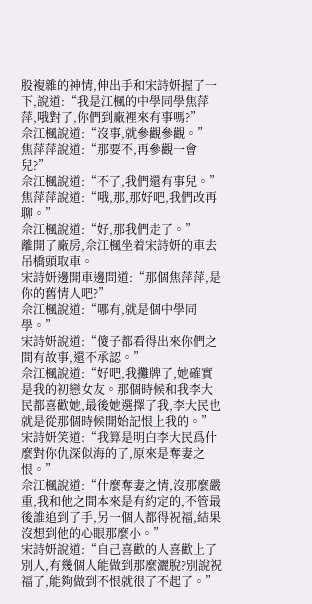股複雜的神情,伸出手和宋詩妍握了一下,說道:“我是江楓的中學同學焦萍萍,哦對了,你們到廠裡來有事嗎?”
佘江楓說道:“沒事,就參觀參觀。”
焦萍萍說道:“那要不,再參觀一會兒?”
佘江楓說道:“不了,我們還有事兒。”
焦萍萍說道:“哦,那,那好吧,我們改再聊。”
佘江楓說道:“好,那我們走了。”
離開了廠房,佘江楓坐着宋詩妍的車去吊橋頭取車。
宋詩妍邊開車邊問道:“那個焦萍萍,是你的舊情人吧?”
佘江楓說道:“哪有,就是個中學同學。”
宋詩妍說道:“傻子都看得出來你們之間有故事,還不承認。”
佘江楓說道:“好吧,我攤牌了,她確實是我的初戀女友。那個時候和我李大民都喜歡她,最後她選擇了我,李大民也就是從那個時候開始記恨上我的。”
宋詩妍笑道:“我算是明白李大民爲什麼對你仇深似海的了,原來是奪妻之恨。”
佘江楓說道:“什麼奪妻之情,沒那麼嚴重,我和他之間本來是有約定的,不管最後誰追到了手,另一個人都得祝福,結果沒想到他的心眼那麼小。”
宋詩妍說道:“自己喜歡的人喜歡上了別人,有幾個人能做到那麼灑脫?別說祝福了,能夠做到不恨就很了不起了。”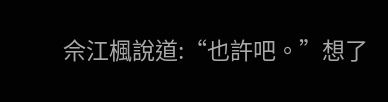佘江楓說道:“也許吧。”想了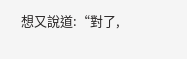想又說道:“對了,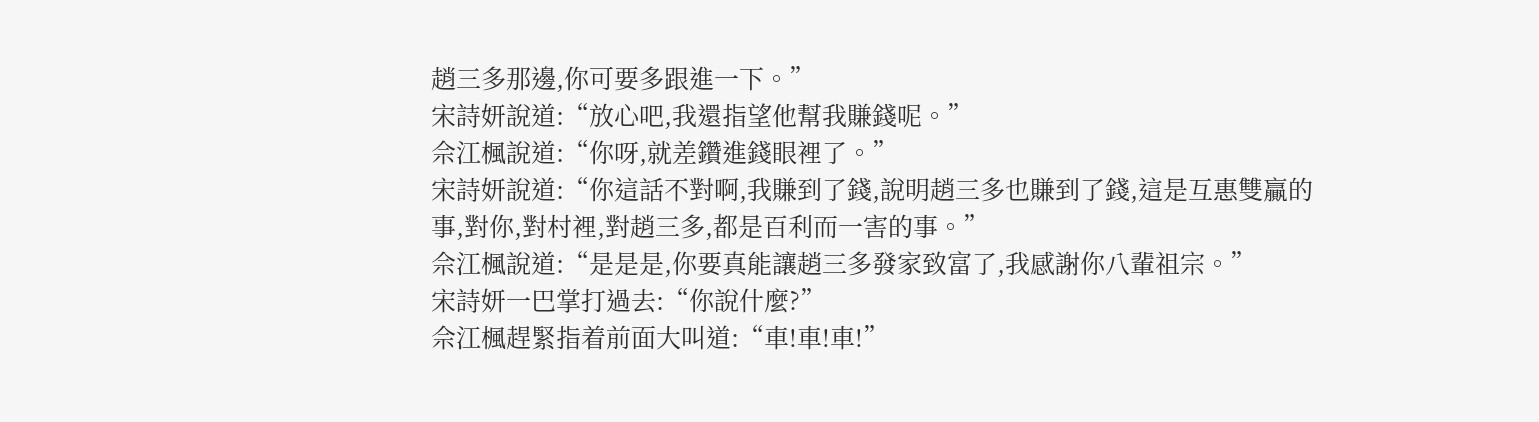趙三多那邊,你可要多跟進一下。”
宋詩妍說道:“放心吧,我還指望他幫我賺錢呢。”
佘江楓說道:“你呀,就差鑽進錢眼裡了。”
宋詩妍說道:“你這話不對啊,我賺到了錢,說明趙三多也賺到了錢,這是互惠雙贏的事,對你,對村裡,對趙三多,都是百利而一害的事。”
佘江楓說道:“是是是,你要真能讓趙三多發家致富了,我感謝你八輩祖宗。”
宋詩妍一巴掌打過去:“你說什麼?”
佘江楓趕緊指着前面大叫道:“車!車!車!”